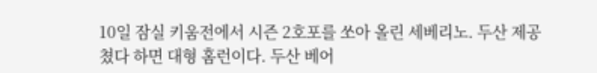10일 잠실 키움전에서 시즌 2호포를 쏘아 올린 세베리노. 두산 제공
쳤다 하면 대형 홈런이다. 두산 베어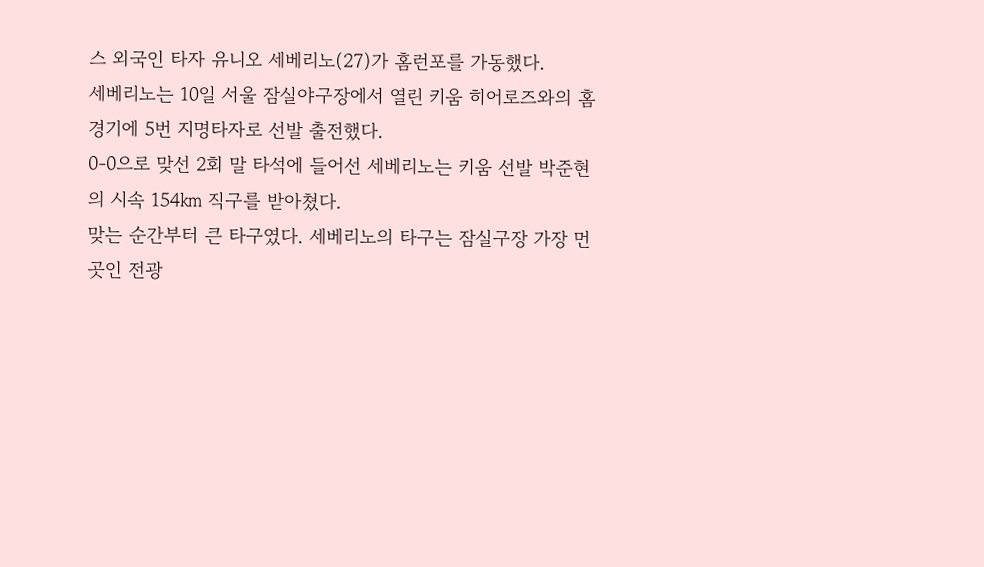스 외국인 타자 유니오 세베리노(27)가 홈런포를 가동했다.
세베리노는 10일 서울 잠실야구장에서 열린 키움 히어로즈와의 홈 경기에 5번 지명타자로 선발 출전했다.
0-0으로 맞선 2회 말 타석에 들어선 세베리노는 키움 선발 박준현의 시속 154㎞ 직구를 받아쳤다.
맞는 순간부터 큰 타구였다. 세베리노의 타구는 잠실구장 가장 먼 곳인 전광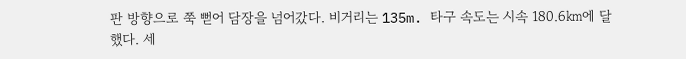판 방향으로 쭉 뻗어 담장을 넘어갔다. 비거리는 135m. 타구 속도는 시속 180.6㎞에 달했다. 세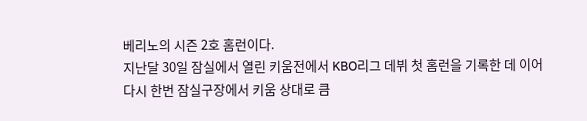베리노의 시즌 2호 홈런이다.
지난달 30일 잠실에서 열린 키움전에서 KBO리그 데뷔 첫 홈런을 기록한 데 이어 다시 한번 잠실구장에서 키움 상대로 큼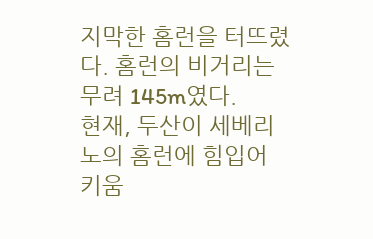지막한 홈런을 터뜨렸다. 홈런의 비거리는 무려 145m였다.
현재, 두산이 세베리노의 홈런에 힘입어 키움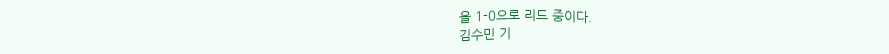을 1-0으로 리드 중이다.
김수민 기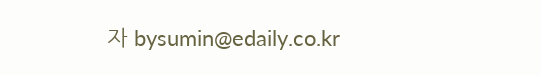자 bysumin@edaily.co.kr